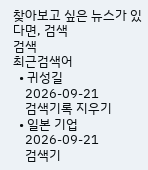찾아보고 싶은 뉴스가 있다면, 검색
검색
최근검색어
  • 귀성길
    2026-09-21
    검색기록 지우기
  • 일본 기업
    2026-09-21
    검색기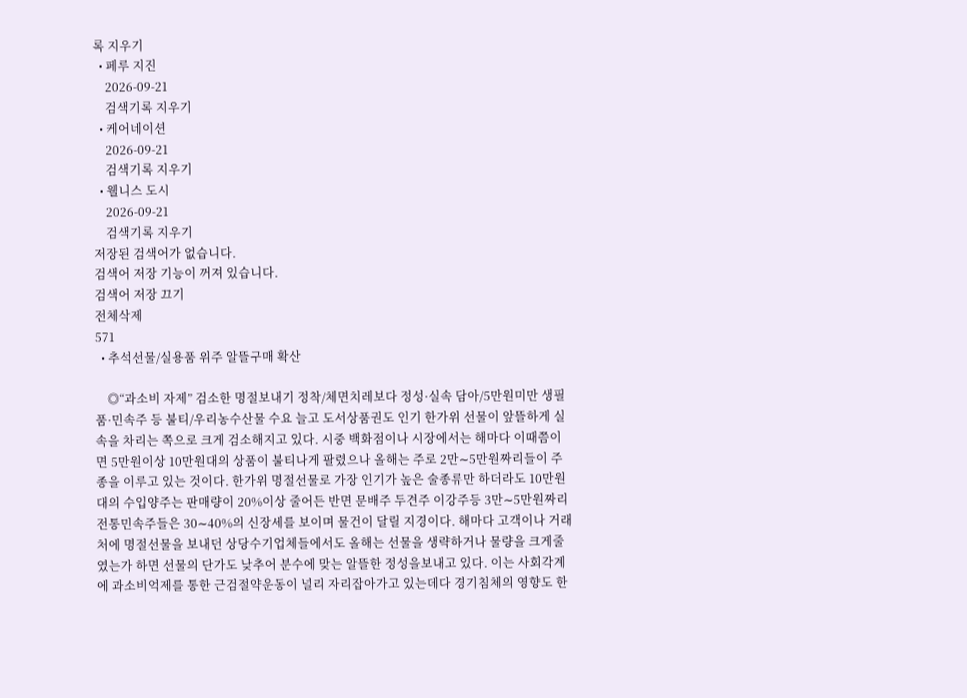록 지우기
  • 페루 지진
    2026-09-21
    검색기록 지우기
  • 케어네이션
    2026-09-21
    검색기록 지우기
  • 웰니스 도시
    2026-09-21
    검색기록 지우기
저장된 검색어가 없습니다.
검색어 저장 기능이 꺼져 있습니다.
검색어 저장 끄기
전체삭제
571
  • 추석선물/실용품 위주 알뜰구매 확산

    ◎“과소비 자제” 검소한 명절보내기 정착/체면치레보다 정성·실속 담아/5만원미만 생필품·민속주 등 불티/우리농수산물 수요 늘고 도서상품권도 인기 한가위 선물이 앞뜰하게 실속을 차리는 쪽으로 크게 검소해지고 있다. 시중 백화점이나 시장에서는 해마다 이때쯤이면 5만원이상 10만원대의 상품이 불티나게 팔렸으나 올해는 주로 2만∼5만원짜리들이 주종을 이루고 있는 것이다. 한가위 명절선물로 가장 인기가 높은 술종류만 하더라도 10만원대의 수입양주는 판매량이 20%이상 줄어든 반면 문배주 두견주 이강주등 3만∼5만원짜리 전통민속주들은 30∼40%의 신장세를 보이며 물건이 달릴 지경이다. 해마다 고객이나 거래처에 명절선물을 보내던 상당수기업체들에서도 올해는 선물을 생략하거나 물량을 크게줄였는가 하면 선물의 단가도 낮추어 분수에 맞는 알뜰한 정성을보내고 있다. 이는 사회각계에 과소비억제를 통한 근검절약운동이 널리 자리잡아가고 있는데다 경기침체의 영향도 한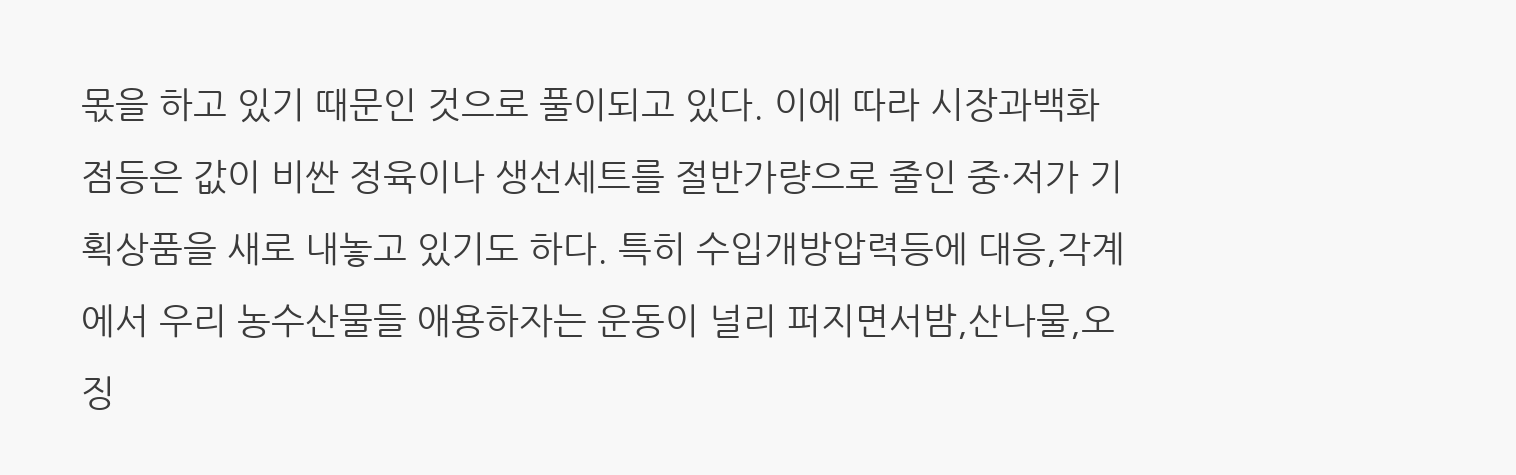몫을 하고 있기 때문인 것으로 풀이되고 있다. 이에 따라 시장과백화점등은 값이 비싼 정육이나 생선세트를 절반가량으로 줄인 중·저가 기획상품을 새로 내놓고 있기도 하다. 특히 수입개방압력등에 대응,각계에서 우리 농수산물들 애용하자는 운동이 널리 퍼지면서밤,산나물,오징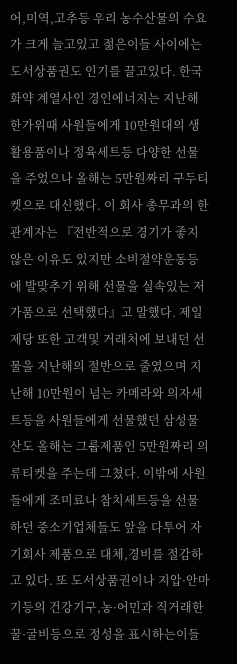어,미역,고추등 우리 농수산물의 수요가 크게 늘고있고 젊은이들 사이에는 도서상품권도 인기를 끌고있다. 한국화약 계열사인 경인에너지는 지난해 한가위때 사원들에게 10만원대의 생활용품이나 정육세트등 다양한 선물을 주었으나 올해는 5만원짜리 구두티켓으로 대신했다. 이 회사 총무과의 한 관계자는 『전반적으로 경기가 좋지않은 이유도 있지만 소비절약운동등에 발맞추기 위해 선물을 실속있는 저가품으로 선택했다』고 말했다. 제일제당 또한 고객및 거래처에 보내던 선물을 지난해의 절반으로 줄였으며 지난해 10만원이 넘는 카메라와 의자세트등을 사원들에게 선물했던 삼성물산도 올해는 그룹제품인 5만원짜리 의류티켓을 주는데 그쳤다. 이밖에 사원들에게 조미료나 참치세트등을 선물하던 중소기업체들도 앞을 다투어 자기회사 제품으로 대체,경비를 절감하고 있다. 또 도서상품권이나 지압·안마기등의 건강기구,농·어민과 직거래한 꿀·굴비등으로 정성을 표시하는이들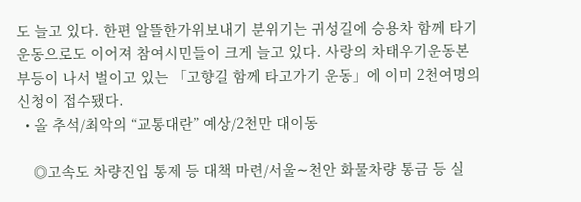도 늘고 있다. 한편 알뜰한가위보내기 분위기는 귀성길에 승용차 함께 타기운동으로도 이어져 참여시민들이 크게 늘고 있다. 사랑의 차태우기운동본부등이 나서 벌이고 있는 「고향길 함께 타고가기 운동」에 이미 2천여명의 신청이 접수됐다.
  • 올 추석/최악의 “교통대란” 예상/2천만 대이동

    ◎고속도 차량진입 통제 등 대책 마련/서울∼천안 화물차량 통금 등 실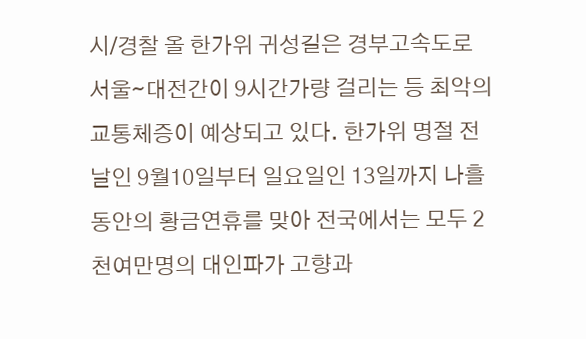시/경찰 올 한가위 귀성길은 경부고속도로 서울∼대전간이 9시간가량 걸리는 등 최악의 교통체증이 예상되고 있다. 한가위 명절 전날인 9월10일부터 일요일인 13일까지 나흘동안의 황금연휴를 맞아 전국에서는 모두 2천여만명의 대인파가 고향과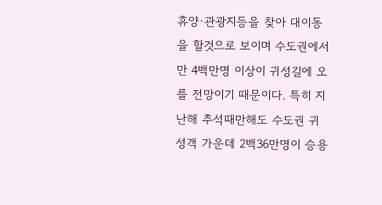휴양·관광지등을 찾아 대이동을 할것으로 보이며 수도권에서만 4백만명 이상이 귀성길에 오를 전망이기 때문이다. 특히 지난해 추석때만해도 수도권 귀성객 가운데 2백36만명이 승용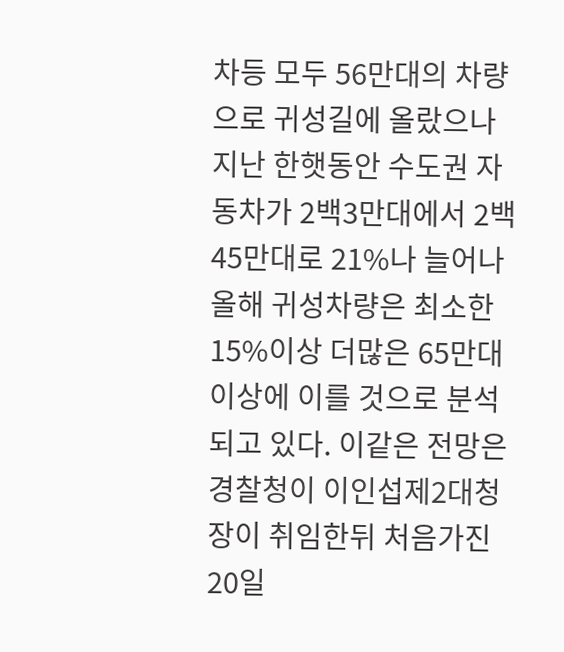차등 모두 56만대의 차량으로 귀성길에 올랐으나 지난 한햇동안 수도권 자동차가 2백3만대에서 2백45만대로 21%나 늘어나 올해 귀성차량은 최소한 15%이상 더많은 65만대이상에 이를 것으로 분석되고 있다. 이같은 전망은 경찰청이 이인섭제2대청장이 취임한뒤 처음가진 20일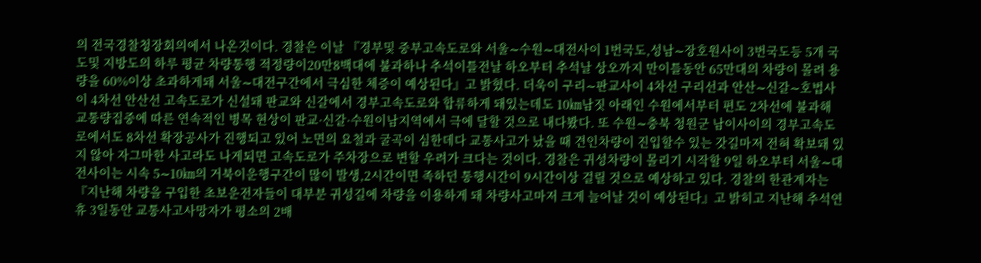의 전국경찰청장회의에서 나온것이다. 경찰은 이날 『경부및 중부고속도로와 서울∼수원∼대전사이 1번국도,성남∼장호원사이 3번국도등 5개 국도및 지방도의 하루 평균 차량통행 적정량이20만8백대에 불과하나 추석이틀전날 하오부터 추석날 상오까지 만이틀동안 65만대의 차량이 몰려 용량을 60%이상 초과하게돼 서울∼대전구간에서 극심한 체증이 예상된다』고 밝혔다. 더욱이 구리∼판교사이 4차선 구리선과 안산∼신갈∼호법사이 4차선 안산선 고속도로가 신설돼 판교와 신갈에서 경부고속도로와 합류하게 돼있는데도 10㎞남짓 아래인 수원에서부터 편도 2차선에 불과해 교통량집중에 따른 연속적인 병목 현상이 판교·신갈·수원이남지역에서 극에 달할 것으로 내다봤다. 또 수원∼충북 청원군 남이사이의 경부고속도로에서도 8차선 확장공사가 진행되고 있어 노면의 요철과 굴곡이 심한데다 교통사고가 났을 때 견인차량이 진입할수 있는 갓길마저 전혀 확보돼 있지 않아 자그마한 사고라도 나게되면 고속도로가 주차장으로 변할 우려가 크다는 것이다. 경찰은 귀성차량이 몰리기 시작할 9일 하오부터 서울∼대전사이는 시속 5∼10㎞의 거북이운행구간이 많이 발생,2시간이면 족하던 통행시간이 9시간이상 걸릴 것으로 예상하고 있다. 경찰의 한관계자는 『지난해 차량을 구입한 초보운전자들이 대부분 귀성길에 차량을 이용하게 돼 차량사고마저 크게 늘어날 것이 예상된다』고 밝히고 지난해 추석연휴 3일동안 교통사고사망자가 평소의 2배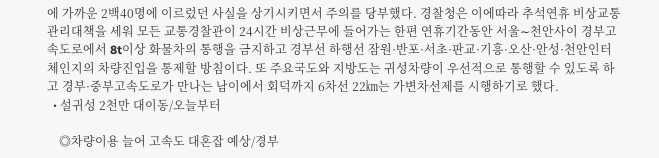에 가까운 2백40명에 이르렀던 사실을 상기시키면서 주의를 당부했다. 경찰청은 이에따라 추석연휴 비상교통관리대책을 세워 모든 교통경찰관이 24시간 비상근무에 들어가는 한편 연휴기간동안 서울∼천안사이 경부고속도로에서 8t이상 화물차의 통행을 금지하고 경부선 하행선 잠원·반포·서초·판교·기흥·오산·안성·천안인터체인지의 차량진입을 통제할 방침이다. 또 주요국도와 지방도는 귀성차량이 우선적으로 통행할 수 있도록 하고 경부·중부고속도로가 만나는 남이에서 회덕까지 6차선 22㎞는 가변차선제를 시행하기로 했다.
  • 설귀성 2천만 대이동/오늘부터

    ◎차량이용 늘어 고속도 대혼잡 예상/경부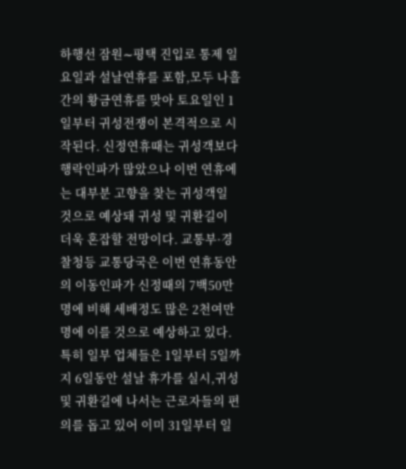하행선 잠원∼평택 진입로 통제 일요일과 설날연휴를 포함,모두 나흘간의 황금연휴를 맞아 토요일인 1일부터 귀성전쟁이 본격적으로 시작된다. 신정연휴때는 귀성객보다 행락인파가 많았으나 이번 연휴에는 대부분 고향을 찾는 귀성객일 것으로 예상돼 귀성 및 귀환길이 더욱 혼잡할 전망이다. 교통부·경찰청등 교통당국은 이번 연휴동안의 이동인파가 신정때의 7백50만명에 비해 세배정도 많은 2천여만명에 이를 것으로 예상하고 있다. 특히 일부 업체들은 1일부터 5일까지 6일동안 설날 휴가를 실시,귀성 및 귀환길에 나서는 근로자들의 편의를 돕고 있어 이미 31일부터 일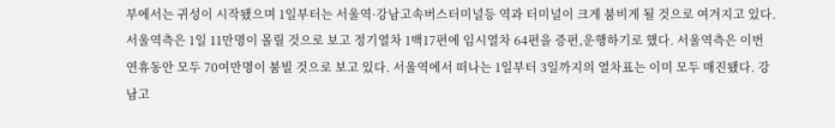부에서는 귀성이 시작됐으며 1일부터는 서울역·강남고속버스터미널등 역과 터미널이 크게 붐비게 될 것으로 여겨지고 있다. 서울역측은 1일 11만명이 몰릴 것으로 보고 정기열차 1백17편에 임시열차 64편을 증편,운행하기로 했다. 서울역측은 이번 연휴동안 모두 70여만명이 붐빌 것으로 보고 있다. 서울역에서 떠나는 1일부터 3일까지의 열차표는 이미 모두 매진됐다. 강남고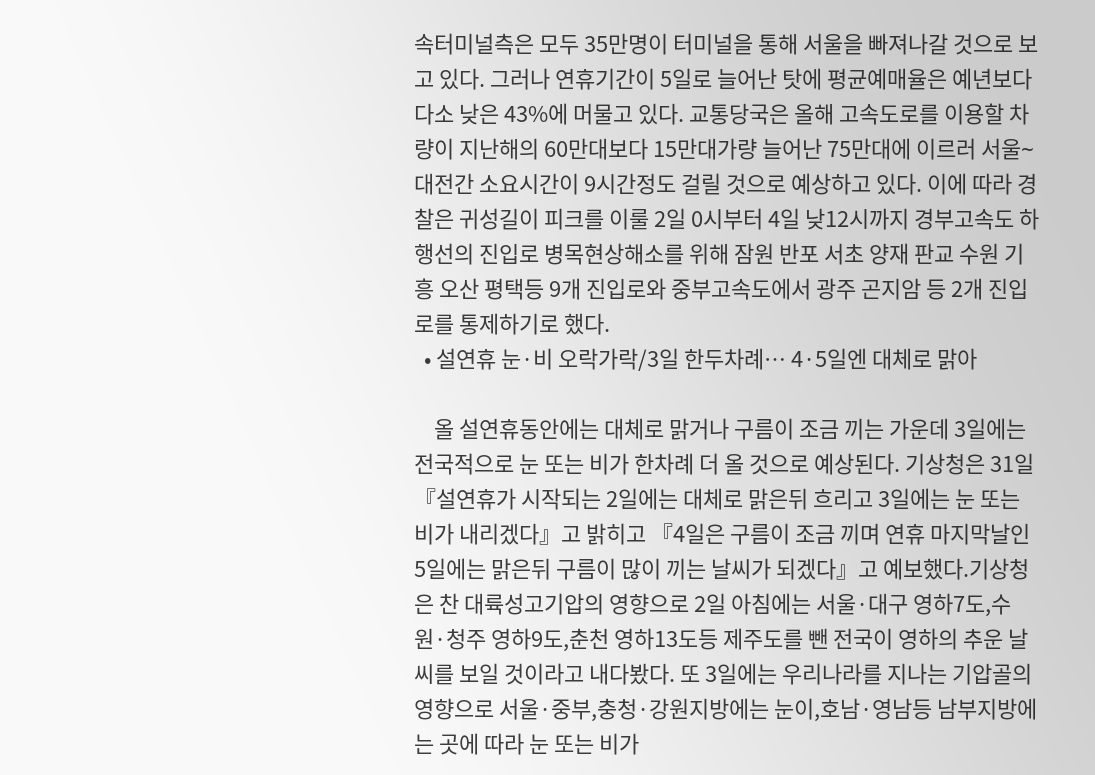속터미널측은 모두 35만명이 터미널을 통해 서울을 빠져나갈 것으로 보고 있다. 그러나 연휴기간이 5일로 늘어난 탓에 평균예매율은 예년보다 다소 낮은 43%에 머물고 있다. 교통당국은 올해 고속도로를 이용할 차량이 지난해의 60만대보다 15만대가량 늘어난 75만대에 이르러 서울∼대전간 소요시간이 9시간정도 걸릴 것으로 예상하고 있다. 이에 따라 경찰은 귀성길이 피크를 이룰 2일 0시부터 4일 낮12시까지 경부고속도 하행선의 진입로 병목현상해소를 위해 잠원 반포 서초 양재 판교 수원 기흥 오산 평택등 9개 진입로와 중부고속도에서 광주 곤지암 등 2개 진입로를 통제하기로 했다.
  • 설연휴 눈·비 오락가락/3일 한두차례… 4·5일엔 대체로 맑아

    올 설연휴동안에는 대체로 맑거나 구름이 조금 끼는 가운데 3일에는 전국적으로 눈 또는 비가 한차례 더 올 것으로 예상된다. 기상청은 31일 『설연휴가 시작되는 2일에는 대체로 맑은뒤 흐리고 3일에는 눈 또는 비가 내리겠다』고 밝히고 『4일은 구름이 조금 끼며 연휴 마지막날인 5일에는 맑은뒤 구름이 많이 끼는 날씨가 되겠다』고 예보했다.기상청은 찬 대륙성고기압의 영향으로 2일 아침에는 서울·대구 영하7도,수원·청주 영하9도,춘천 영하13도등 제주도를 뺀 전국이 영하의 추운 날씨를 보일 것이라고 내다봤다. 또 3일에는 우리나라를 지나는 기압골의 영향으로 서울·중부,충청·강원지방에는 눈이,호남·영남등 남부지방에는 곳에 따라 눈 또는 비가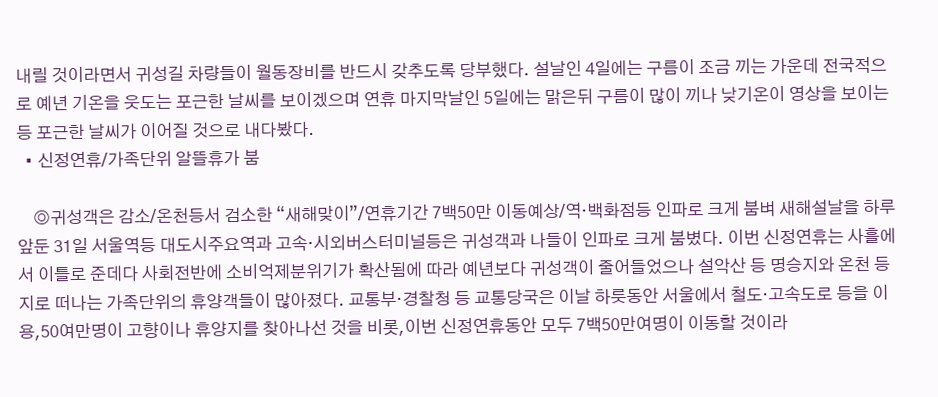내릴 것이라면서 귀성길 차량들이 월동장비를 반드시 갖추도록 당부했다. 설날인 4일에는 구름이 조금 끼는 가운데 전국적으로 예년 기온을 웃도는 포근한 날씨를 보이겠으며 연휴 마지막날인 5일에는 맑은뒤 구름이 많이 끼나 낮기온이 영상을 보이는등 포근한 날씨가 이어질 것으로 내다봤다.
  • 신정연휴/가족단위 알뜰휴가 붐

    ◎귀성객은 감소/온천등서 검소한 “새해맞이”/연휴기간 7백50만 이동예상/역·백화점등 인파로 크게 붐벼 새해설날을 하루 앞둔 31일 서울역등 대도시주요역과 고속·시외버스터미널등은 귀성객과 나들이 인파로 크게 붐볐다. 이번 신정연휴는 사흘에서 이틀로 준데다 사회전반에 소비억제분위기가 확산됨에 따라 예년보다 귀성객이 줄어들었으나 설악산 등 명승지와 온천 등지로 떠나는 가족단위의 휴양객들이 많아졌다. 교통부·경찰청 등 교통당국은 이날 하룻동안 서울에서 철도·고속도로 등을 이용,50여만명이 고향이나 휴양지를 찾아나선 것을 비롯,이번 신정연휴동안 모두 7백50만여명이 이동할 것이라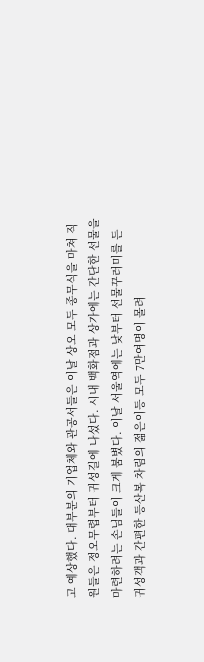고 예상했다. 대부분의 기업체와 관공서들은 이날 상오 모두 종무식을 마쳐 직원들은 정오무렵부터 귀성길에 나섰다. 시내 백화점과 상가에는 간단한 선물을 마련하려는 손님들이 크게 붐볐다. 이날 서울역에는 낮부터 선물꾸러미를 든 귀성객과 간편한 등산복 차림의 젊은이등 모두 7만여명이 몰려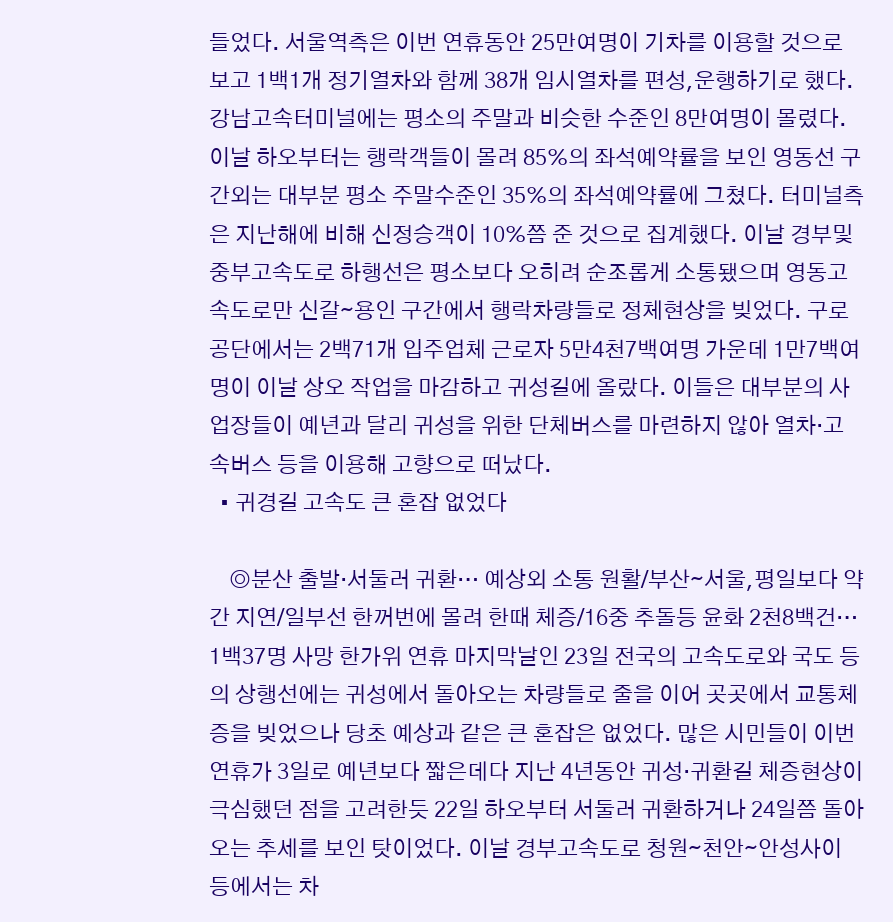들었다. 서울역측은 이번 연휴동안 25만여명이 기차를 이용할 것으로 보고 1백1개 정기열차와 함께 38개 임시열차를 편성,운행하기로 했다. 강남고속터미널에는 평소의 주말과 비슷한 수준인 8만여명이 몰렸다. 이날 하오부터는 행락객들이 몰려 85%의 좌석예약률을 보인 영동선 구간외는 대부분 평소 주말수준인 35%의 좌석예약률에 그쳤다. 터미널측은 지난해에 비해 신정승객이 10%쯤 준 것으로 집계했다. 이날 경부및 중부고속도로 하행선은 평소보다 오히려 순조롭게 소통됐으며 영동고속도로만 신갈∼용인 구간에서 행락차량들로 정체현상을 빚었다. 구로공단에서는 2백71개 입주업체 근로자 5만4천7백여명 가운데 1만7백여명이 이날 상오 작업을 마감하고 귀성길에 올랐다. 이들은 대부분의 사업장들이 예년과 달리 귀성을 위한 단체버스를 마련하지 않아 열차·고속버스 등을 이용해 고향으로 떠났다.
  • 귀경길 고속도 큰 혼잡 없었다

    ◎분산 출발·서둘러 귀환… 예상외 소통 원활/부산∼서울,평일보다 약간 지연/일부선 한꺼번에 몰려 한때 체증/16중 추돌등 윤화 2천8백건… 1백37명 사망 한가위 연휴 마지막날인 23일 전국의 고속도로와 국도 등의 상행선에는 귀성에서 돌아오는 차량들로 줄을 이어 곳곳에서 교통체증을 빚었으나 당초 예상과 같은 큰 혼잡은 없었다. 많은 시민들이 이번 연휴가 3일로 예년보다 짧은데다 지난 4년동안 귀성·귀환길 체증현상이 극심했던 점을 고려한듯 22일 하오부터 서둘러 귀환하거나 24일쯤 돌아오는 추세를 보인 탓이었다. 이날 경부고속도로 청원∼천안∼안성사이 등에서는 차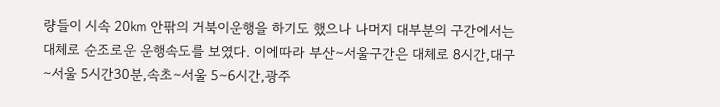량들이 시속 20㎞ 안팎의 거북이운행을 하기도 했으나 나머지 대부분의 구간에서는 대체로 순조로운 운행속도를 보였다. 이에따라 부산∼서울구간은 대체로 8시간,대구∼서울 5시간30분,속초∼서울 5∼6시간,광주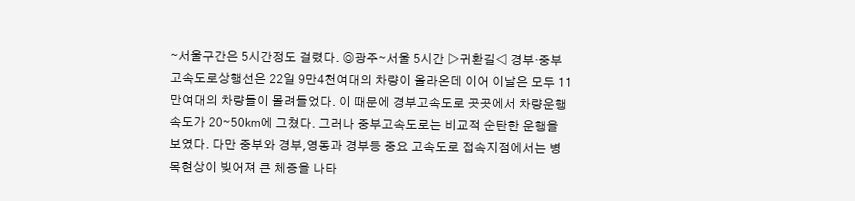∼서울구간은 5시간정도 걸렸다. ◎광주∼서울 5시간 ▷귀환길◁ 경부·중부고속도로상행선은 22일 9만4천여대의 차량이 올라온데 이어 이날은 모두 11만여대의 차량들이 몰려들었다. 이 때문에 경부고속도로 곳곳에서 차량운행속도가 20∼50㎞에 그쳤다. 그러나 중부고속도로는 비교적 순탄한 운행을 보였다. 다만 중부와 경부,영동과 경부등 중요 고속도로 접속지점에서는 병목현상이 빚어져 큰 체증을 나타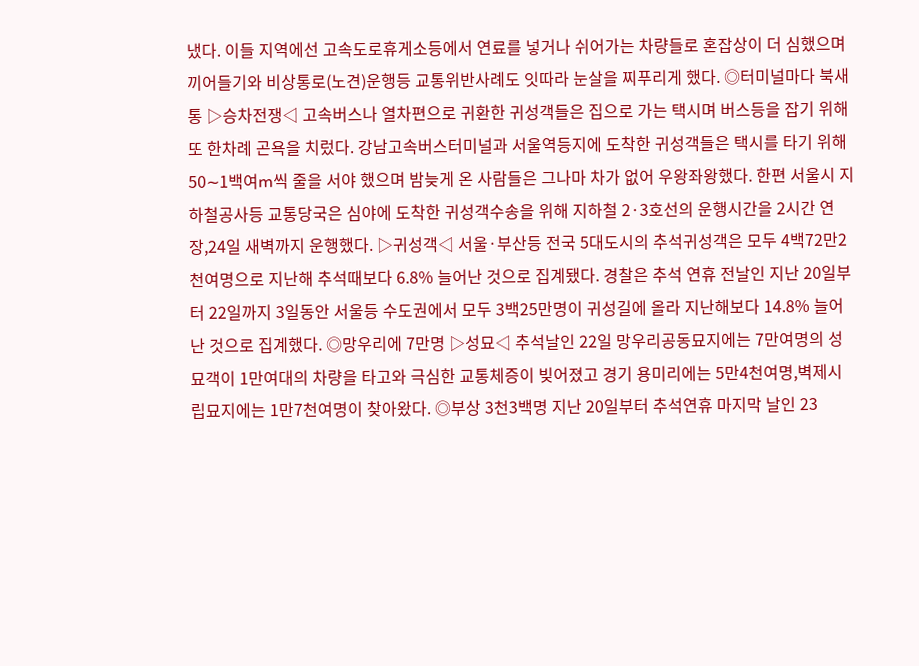냈다. 이들 지역에선 고속도로휴게소등에서 연료를 넣거나 쉬어가는 차량들로 혼잡상이 더 심했으며 끼어들기와 비상통로(노견)운행등 교통위반사례도 잇따라 눈살을 찌푸리게 했다. ◎터미널마다 북새통 ▷승차전쟁◁ 고속버스나 열차편으로 귀환한 귀성객들은 집으로 가는 택시며 버스등을 잡기 위해 또 한차례 곤욕을 치렀다. 강남고속버스터미널과 서울역등지에 도착한 귀성객들은 택시를 타기 위해 50∼1백여m씩 줄을 서야 했으며 밤늦게 온 사람들은 그나마 차가 없어 우왕좌왕했다. 한편 서울시 지하철공사등 교통당국은 심야에 도착한 귀성객수송을 위해 지하철 2·3호선의 운행시간을 2시간 연장,24일 새벽까지 운행했다. ▷귀성객◁ 서울·부산등 전국 5대도시의 추석귀성객은 모두 4백72만2천여명으로 지난해 추석때보다 6.8% 늘어난 것으로 집계됐다. 경찰은 추석 연휴 전날인 지난 20일부터 22일까지 3일동안 서울등 수도권에서 모두 3백25만명이 귀성길에 올라 지난해보다 14.8% 늘어난 것으로 집계했다. ◎망우리에 7만명 ▷성묘◁ 추석날인 22일 망우리공동묘지에는 7만여명의 성묘객이 1만여대의 차량을 타고와 극심한 교통체증이 빚어졌고 경기 용미리에는 5만4천여명,벽제시립묘지에는 1만7천여명이 찾아왔다. ◎부상 3천3백명 지난 20일부터 추석연휴 마지막 날인 23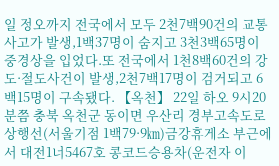일 정오까지 전국에서 모두 2천7백90건의 교통사고가 발생,1백37명이 숨지고 3천3백65명이 중경상을 입었다.또 전국에서 1천8백60건의 강도·절도사건이 발생,2천7백17명이 검거되고 6백15명이 구속됐다. 【옥천】 22일 하오 9시20분쯤 충북 옥천군 동이면 우산리 경부고속도로 상행선(서울기점 1백79·9㎞)금강휴게소 부근에서 대전1너5467호 콩코드승용차(운전자 이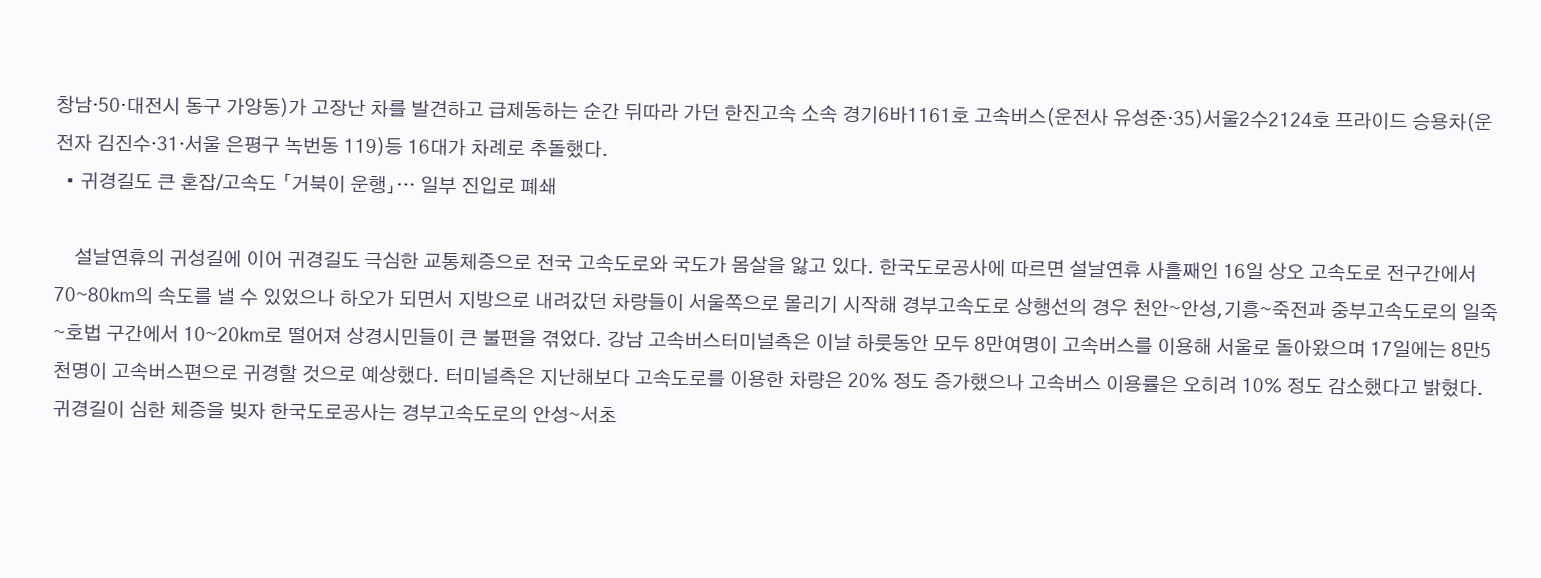창남·50·대전시 동구 가양동)가 고장난 차를 발견하고 급제동하는 순간 뒤따라 가던 한진고속 소속 경기6바1161호 고속버스(운전사 유성준·35)서울2수2124호 프라이드 승용차(운전자 김진수·31·서울 은평구 녹번동 119)등 16대가 차례로 추돌했다.
  • 귀경길도 큰 혼잡/고속도 「거북이 운행」… 일부 진입로 폐쇄

    설날연휴의 귀성길에 이어 귀경길도 극심한 교통체증으로 전국 고속도로와 국도가 몸살을 앓고 있다. 한국도로공사에 따르면 설날연휴 사흘째인 16일 상오 고속도로 전구간에서 70∼80㎞의 속도를 낼 수 있었으나 하오가 되면서 지방으로 내려갔던 차량들이 서울쪽으로 몰리기 시작해 경부고속도로 상행선의 경우 천안∼안성,기흥∼죽전과 중부고속도로의 일죽∼호법 구간에서 10∼20㎞로 떨어져 상경시민들이 큰 불편을 겪었다. 강남 고속버스터미널측은 이날 하룻동안 모두 8만여명이 고속버스를 이용해 서울로 돌아왔으며 17일에는 8만5천명이 고속버스편으로 귀경할 것으로 예상했다. 터미널측은 지난해보다 고속도로를 이용한 차량은 20% 정도 증가했으나 고속버스 이용률은 오히려 10% 정도 감소했다고 밝혔다. 귀경길이 심한 체증을 빚자 한국도로공사는 경부고속도로의 안성∼서초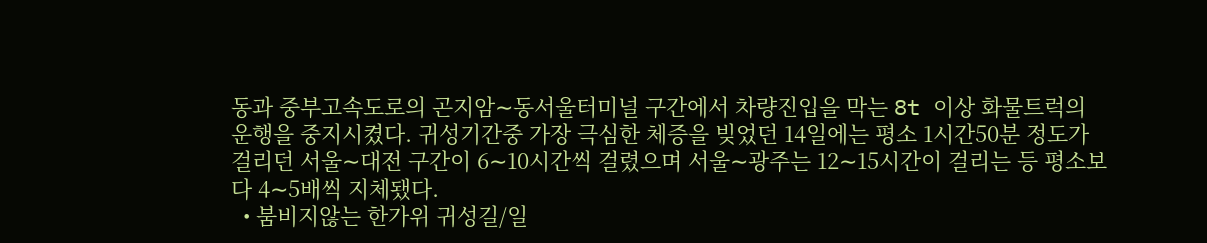동과 중부고속도로의 곤지암∼동서울터미널 구간에서 차량진입을 막는 8t 이상 화물트럭의 운행을 중지시켰다. 귀성기간중 가장 극심한 체증을 빚었던 14일에는 평소 1시간50분 정도가 걸리던 서울∼대전 구간이 6∼10시간씩 걸렸으며 서울∼광주는 12∼15시간이 걸리는 등 평소보다 4∼5배씩 지체됐다.
  • 붐비지않는 한가위 귀성길/일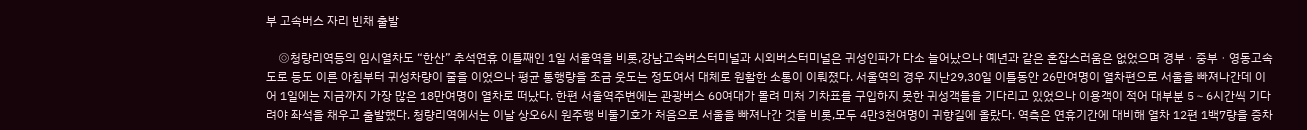부 고속버스 자리 빈채 출발

    ◎청량리역등의 임시열차도 “한산” 추석연휴 이틀째인 1일 서울역을 비롯,강남고속버스터미널과 시외버스터미널은 귀성인파가 다소 늘어났으나 예년과 같은 혼잡스러움은 없었으며 경부ㆍ중부ㆍ영동고속도로 등도 이른 아침부터 귀성차량이 줄을 이었으나 평균 통행량을 조금 웃도는 정도여서 대체로 원활한 소통이 이뤄졌다. 서울역의 경우 지난29,30일 이틀동안 26만여명이 열차편으로 서울을 빠져나간데 이어 1일에는 지금까지 가장 많은 18만여명이 열차로 떠났다. 한편 서울역주변에는 관광버스 60여대가 몰려 미처 기차표를 구입하지 못한 귀성객들을 기다리고 있었으나 이용객이 적어 대부분 5∼6시간씩 기다려야 좌석을 채우고 출발했다. 청량리역에서는 이날 상오6시 원주행 비둘기호가 처음으로 서울을 빠져나간 것을 비롯,모두 4만3천여명이 귀향길에 올랐다. 역측은 연휴기간에 대비해 열차 12편 1백7량을 증차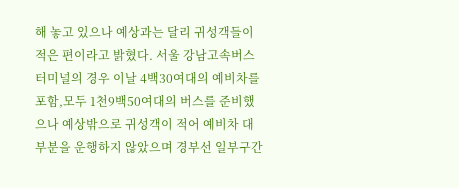해 놓고 있으나 예상과는 달리 귀성객들이 적은 편이라고 밝혔다. 서울 강남고속버스터미널의 경우 이날 4백30여대의 예비차를 포함,모두 1천9백50여대의 버스를 준비했으나 예상밖으로 귀성객이 적어 예비차 대부분을 운행하지 않았으며 경부선 일부구간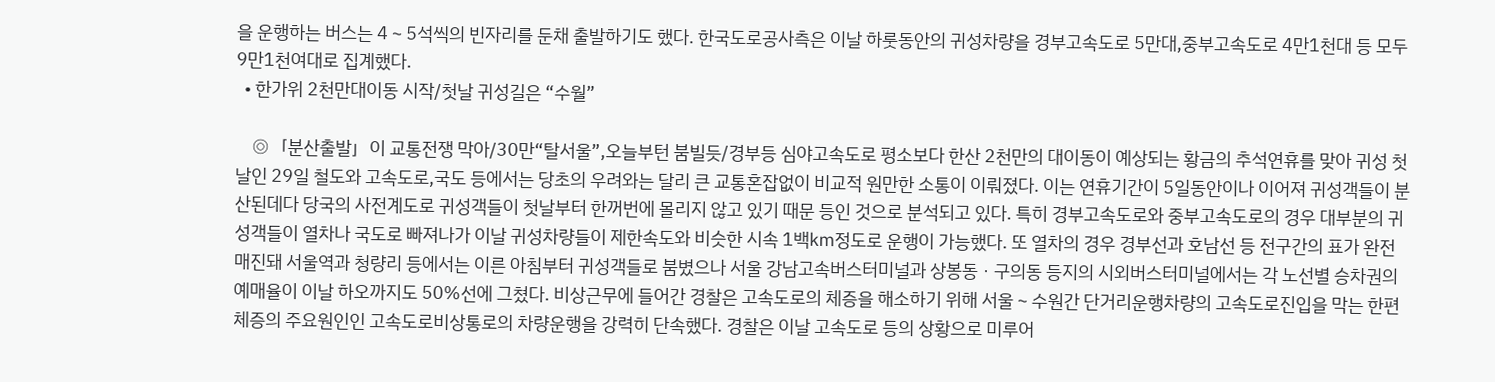을 운행하는 버스는 4∼5석씩의 빈자리를 둔채 출발하기도 했다. 한국도로공사측은 이날 하룻동안의 귀성차량을 경부고속도로 5만대,중부고속도로 4만1천대 등 모두 9만1천여대로 집계했다.
  • 한가위 2천만대이동 시작/첫날 귀성길은 “수월”

    ◎「분산출발」이 교통전쟁 막아/30만“탈서울”,오늘부턴 붐빌듯/경부등 심야고속도로 평소보다 한산 2천만의 대이동이 예상되는 황금의 추석연휴를 맞아 귀성 첫날인 29일 철도와 고속도로,국도 등에서는 당초의 우려와는 달리 큰 교통혼잡없이 비교적 원만한 소통이 이뤄졌다. 이는 연휴기간이 5일동안이나 이어져 귀성객들이 분산된데다 당국의 사전계도로 귀성객들이 첫날부터 한꺼번에 몰리지 않고 있기 때문 등인 것으로 분석되고 있다. 특히 경부고속도로와 중부고속도로의 경우 대부분의 귀성객들이 열차나 국도로 빠져나가 이날 귀성차량들이 제한속도와 비슷한 시속 1백㎞정도로 운행이 가능했다. 또 열차의 경우 경부선과 호남선 등 전구간의 표가 완전 매진돼 서울역과 청량리 등에서는 이른 아침부터 귀성객들로 붐볐으나 서울 강남고속버스터미널과 상봉동ㆍ구의동 등지의 시외버스터미널에서는 각 노선별 승차권의 예매율이 이날 하오까지도 50%선에 그쳤다. 비상근무에 들어간 경찰은 고속도로의 체증을 해소하기 위해 서울∼수원간 단거리운행차량의 고속도로진입을 막는 한편 체증의 주요원인인 고속도로비상통로의 차량운행을 강력히 단속했다. 경찰은 이날 고속도로 등의 상황으로 미루어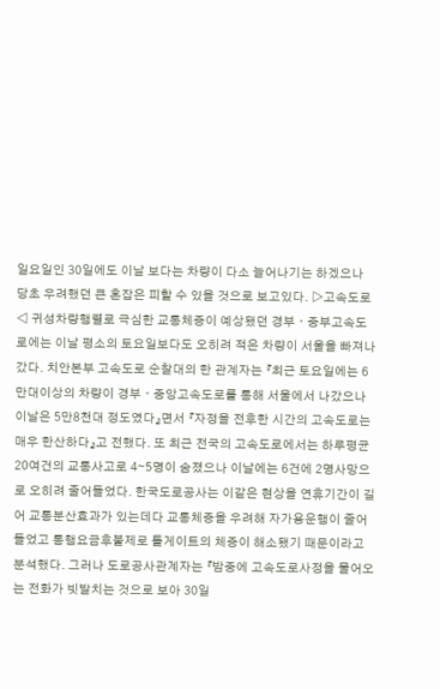일요일인 30일에도 이날 보다는 차량이 다소 늘어나기는 하겠으나 당초 우려했던 큰 혼잡은 피할 수 있을 것으로 보고있다. ▷고속도로◁ 귀성차량행렬로 극심한 교통체증이 예상됐던 경부ㆍ중부고속도로에는 이날 평소의 토요일보다도 오히려 적은 차량이 서울을 빠져나갔다. 치안본부 고속도로 순찰대의 한 관계자는 『최근 토요일에는 6만대이상의 차량이 경부ㆍ중앙고속도로를 통해 서울에서 나갔으나 이날은 5만8천대 정도였다』면서 『자정을 전후한 시간의 고속도로는 매우 한산하다』고 전했다. 또 최근 전국의 고속도로에서는 하루평균 20여건의 교통사고로 4∼5명이 숨졌으나 이날에는 6건에 2명사망으로 오히려 줄어들었다. 한국도로공사는 이같은 현상을 연휴기간이 길어 교통분산효과가 있는데다 교통체증을 우려해 자가용운행이 줄어들었고 통행요금후불제로 톨게이트의 체증이 해소됐기 때문이라고분석했다. 그러나 도로공사관계자는 『밤중에 고속도로사정을 물어오는 전화가 빗발치는 것으로 보아 30일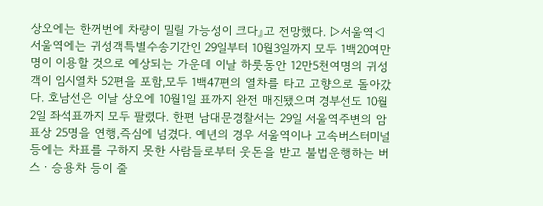상오에는 한꺼번에 차량이 밀릴 가능성이 크다』고 전망했다. ▷서울역◁ 서울역에는 귀성객특별수송기간인 29일부터 10월3일까지 모두 1백20여만명이 이용할 것으로 예상되는 가운데 이날 하룻동안 12만5천여명의 귀성객이 임시열차 52편을 포함,모두 1백47편의 열차를 타고 고향으로 돌아갔다. 호남선은 이날 상오에 10월1일 표까지 완전 매진됐으며 경부선도 10월2일 좌석표까지 모두 팔렸다. 한편 남대문경찰서는 29일 서울역주변의 암표상 25명을 연행,즉심에 넘겼다. 예년의 경우 서울역이나 고속버스터미널 등에는 차표를 구하지 못한 사람들로부터 웃돈을 받고 불법운행하는 버스ㆍ승용차 등이 줄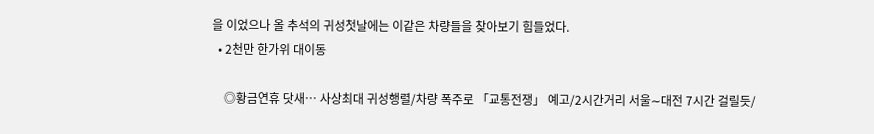을 이었으나 올 추석의 귀성첫날에는 이같은 차량들을 찾아보기 힘들었다.
  • 2천만 한가위 대이동

    ◎황금연휴 닷새… 사상최대 귀성행렬/차량 폭주로 「교통전쟁」 예고/2시간거리 서울∼대전 7시간 걸릴듯/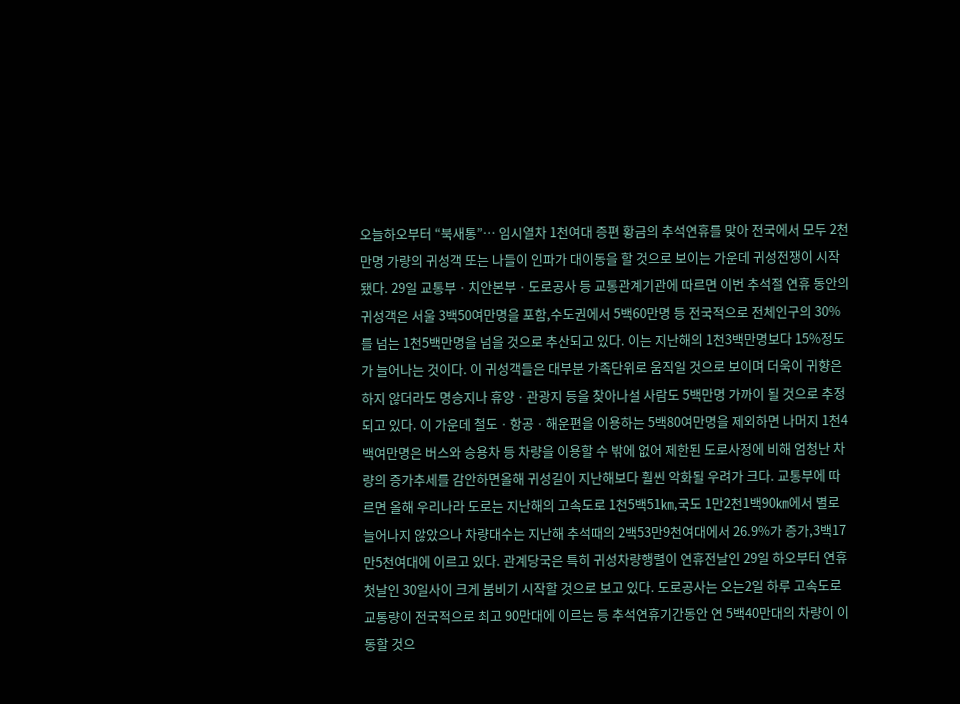오늘하오부터 “북새통”… 임시열차 1천여대 증편 황금의 추석연휴를 맞아 전국에서 모두 2천만명 가량의 귀성객 또는 나들이 인파가 대이동을 할 것으로 보이는 가운데 귀성전쟁이 시작됐다. 29일 교통부ㆍ치안본부ㆍ도로공사 등 교통관계기관에 따르면 이번 추석절 연휴 동안의 귀성객은 서울 3백50여만명을 포함,수도권에서 5백60만명 등 전국적으로 전체인구의 30%를 넘는 1천5백만명을 넘을 것으로 추산되고 있다. 이는 지난해의 1천3백만명보다 15%정도가 늘어나는 것이다. 이 귀성객들은 대부분 가족단위로 움직일 것으로 보이며 더욱이 귀향은 하지 않더라도 명승지나 휴양ㆍ관광지 등을 찾아나설 사람도 5백만명 가까이 될 것으로 추정되고 있다. 이 가운데 철도ㆍ항공ㆍ해운편을 이용하는 5백80여만명을 제외하면 나머지 1천4백여만명은 버스와 승용차 등 차량을 이용할 수 밖에 없어 제한된 도로사정에 비해 엄청난 차량의 증가추세를 감안하면올해 귀성길이 지난해보다 훨씬 악화될 우려가 크다. 교통부에 따르면 올해 우리나라 도로는 지난해의 고속도로 1천5백51㎞,국도 1만2천1백90㎞에서 별로 늘어나지 않았으나 차량대수는 지난해 추석때의 2백53만9천여대에서 26.9%가 증가,3백17만5천여대에 이르고 있다. 관계당국은 특히 귀성차량행렬이 연휴전날인 29일 하오부터 연휴첫날인 30일사이 크게 붐비기 시작할 것으로 보고 있다. 도로공사는 오는2일 하루 고속도로 교통량이 전국적으로 최고 90만대에 이르는 등 추석연휴기간동안 연 5백40만대의 차량이 이동할 것으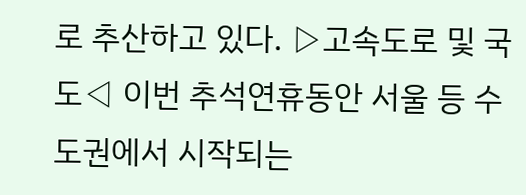로 추산하고 있다. ▷고속도로 및 국도◁ 이번 추석연휴동안 서울 등 수도권에서 시작되는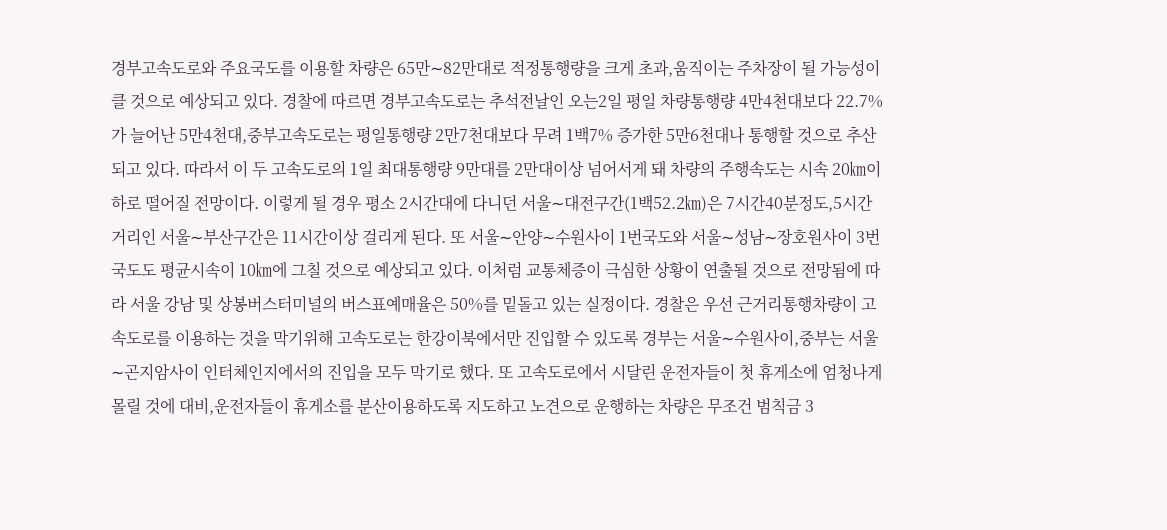경부고속도로와 주요국도를 이용할 차량은 65만∼82만대로 적정통행량을 크게 초과,움직이는 주차장이 될 가능성이 클 것으로 예상되고 있다. 경찰에 따르면 경부고속도로는 추석전날인 오는2일 평일 차량통행량 4만4천대보다 22.7%가 늘어난 5만4천대,중부고속도로는 평일통행량 2만7천대보다 무려 1백7% 증가한 5만6천대나 통행할 것으로 추산되고 있다. 따라서 이 두 고속도로의 1일 최대통행량 9만대를 2만대이상 넘어서게 돼 차량의 주행속도는 시속 20㎞이하로 떨어질 전망이다. 이렇게 될 경우 평소 2시간대에 다니던 서울∼대전구간(1백52.2㎞)은 7시간40분정도,5시간 거리인 서울∼부산구간은 11시간이상 걸리게 된다. 또 서울∼안양∼수원사이 1번국도와 서울∼성남∼장호원사이 3번국도도 평균시속이 10㎞에 그칠 것으로 예상되고 있다. 이처럼 교통체증이 극심한 상황이 연출될 것으로 전망됨에 따라 서울 강남 및 상봉버스터미널의 버스표예매율은 50%를 밑돌고 있는 실정이다. 경찰은 우선 근거리통행차량이 고속도로를 이용하는 것을 막기위해 고속도로는 한강이북에서만 진입할 수 있도록 경부는 서울∼수원사이,중부는 서울∼곤지암사이 인터체인지에서의 진입을 모두 막기로 했다. 또 고속도로에서 시달린 운전자들이 첫 휴게소에 엄청나게 몰릴 것에 대비,운전자들이 휴게소를 분산이용하도록 지도하고 노견으로 운행하는 차량은 무조건 범칙금 3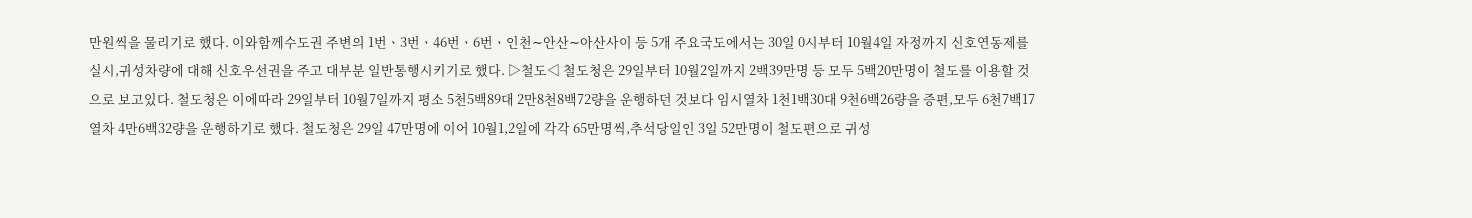만원씩을 물리기로 했다. 이와함께수도권 주변의 1번ㆍ3번ㆍ46번ㆍ6번ㆍ인천∼안산∼아산사이 등 5개 주요국도에서는 30일 0시부터 10월4일 자정까지 신호연동제를 실시,귀성차량에 대해 신호우선권을 주고 대부분 일반통행시키기로 했다. ▷철도◁ 철도청은 29일부터 10월2일까지 2백39만명 등 모두 5백20만명이 철도를 이용할 것으로 보고있다. 철도청은 이에따라 29일부터 10월7일까지 평소 5천5백89대 2만8천8백72량을 운행하던 것보다 임시열차 1천1백30대 9천6백26량을 증편,모두 6천7백17열차 4만6백32량을 운행하기로 했다. 철도청은 29일 47만명에 이어 10월1,2일에 각각 65만명씩,추석당일인 3일 52만명이 철도편으로 귀성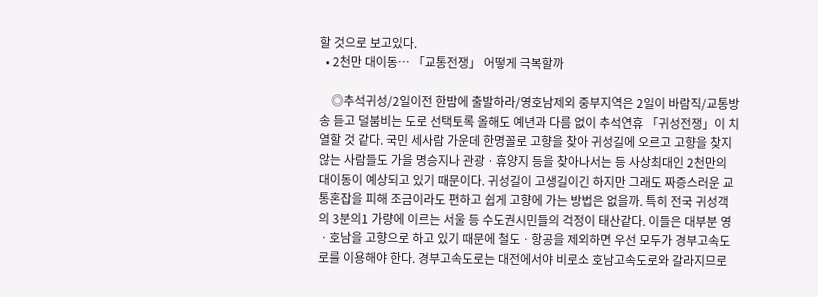할 것으로 보고있다.
  • 2천만 대이동… 「교통전쟁」 어떻게 극복할까

    ◎추석귀성/2일이전 한밤에 출발하라/영호남제외 중부지역은 2일이 바람직/교통방송 듣고 덜붐비는 도로 선택토록 올해도 예년과 다름 없이 추석연휴 「귀성전쟁」이 치열할 것 같다. 국민 세사람 가운데 한명꼴로 고향을 찾아 귀성길에 오르고 고향을 찾지 않는 사람들도 가을 명승지나 관광ㆍ휴양지 등을 찾아나서는 등 사상최대인 2천만의 대이동이 예상되고 있기 때문이다. 귀성길이 고생길이긴 하지만 그래도 짜증스러운 교통혼잡을 피해 조금이라도 편하고 쉽게 고향에 가는 방법은 없을까. 특히 전국 귀성객의 3분의1 가량에 이르는 서울 등 수도권시민들의 걱정이 태산같다. 이들은 대부분 영ㆍ호남을 고향으로 하고 있기 때문에 철도ㆍ항공을 제외하면 우선 모두가 경부고속도로를 이용해야 한다. 경부고속도로는 대전에서야 비로소 호남고속도로와 갈라지므로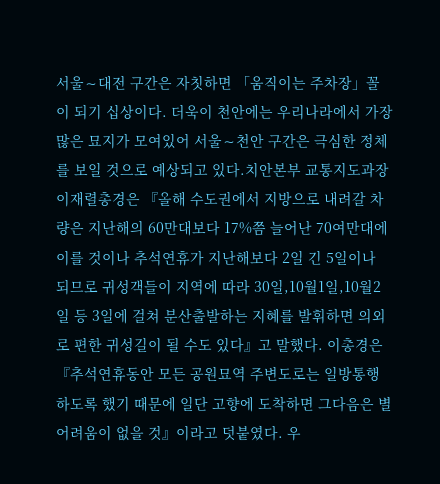서울∼대전 구간은 자칫하면 「움직이는 주차장」꼴이 되기 십상이다. 더욱이 천안에는 우리나라에서 가장 많은 묘지가 모여있어 서울∼천안 구간은 극심한 정체를 보일 것으로 예상되고 있다.치안본부 교통지도과장 이재렬총경은 『올해 수도권에서 지방으로 내려갈 차량은 지난해의 60만대보다 17%쯤 늘어난 70여만대에 이를 것이나 추석연휴가 지난해보다 2일 긴 5일이나 되므로 귀성객들이 지역에 따라 30일,10월1일,10월2일 등 3일에 걸쳐 분산출발하는 지혜를 발휘하면 의외로 편한 귀성길이 될 수도 있다』고 말했다. 이총경은 『추석연휴동안 모든 공원묘역 주변도로는 일방통행하도록 했기 때문에 일단 고향에 도착하면 그다음은 별 어려움이 없을 것』이라고 덧붙였다. 우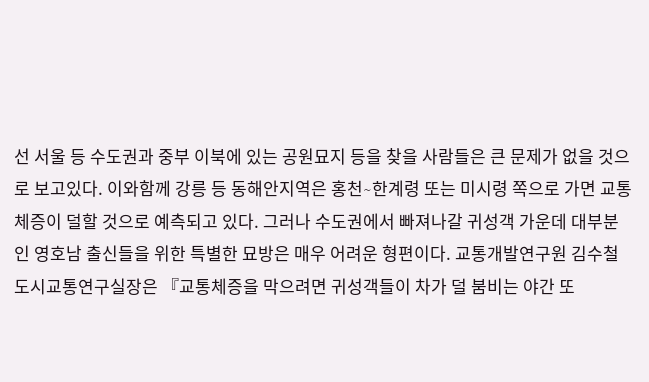선 서울 등 수도권과 중부 이북에 있는 공원묘지 등을 찾을 사람들은 큰 문제가 없을 것으로 보고있다. 이와함께 강릉 등 동해안지역은 홍천∼한계령 또는 미시령 쪽으로 가면 교통체증이 덜할 것으로 예측되고 있다. 그러나 수도권에서 빠져나갈 귀성객 가운데 대부분인 영호남 출신들을 위한 특별한 묘방은 매우 어려운 형편이다. 교통개발연구원 김수철 도시교통연구실장은 『교통체증을 막으려면 귀성객들이 차가 덜 붐비는 야간 또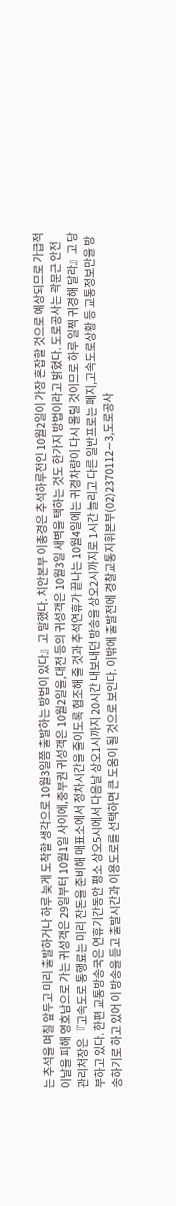는 추석을 며칠 앞두고 미리 출발하거나 하루 늦게 도착할 생각으로 10월3일쯤 출발하는 방법이 있다』고 말했다. 치안본부 이총경은 추석하루전인 10월2일이 가장 혼잡할 것으로 예상되므로 가급적 이날을 피해 영호남으로 가는 귀성객은 29일부터 10월1일 사이에,중부권 귀성객은 10월2일을,대전 등의 귀성객은 10월3일 새벽을 택하는 것도 한가지 방법이라고 밝혔다. 도로공사는 곽문근 안전관리처장은 『고속도로 통행료는 미리 잔돈을 준비해 매표소에서 정차시간을 줄이도록 협조해 줄 것과 추석연휴가 끝나는 10월4일에는 귀경차량이 다시 몰릴 것이므로 하루 일찍 귀경해 달라』고 당부하고 있다. 한편 교통방송국은 연휴기간동안 평소 상오5시에서 다음날 상오1시까지 20시간 내보내던 방송을 상오2시까지로 1시간 늘리고 다른 일반프로는 폐지,고속도로상황 등 교통정보만을 방송하기로 하고 있어 이 방송을 듣고 출발시간과 이용도로를 선택하면 큰 도움이 될 것으로 보인다. 이밖에 출발전에 경찰교통지휘본부(02)2370112∼3,도로공사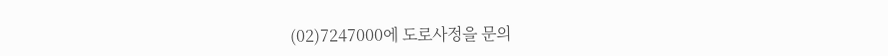(02)7247000에 도로사정을 문의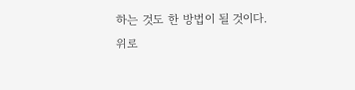하는 것도 한 방법이 될 것이다.
위로